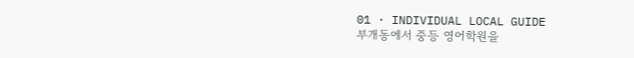01 · INDIVIDUAL LOCAL GUIDE
부개동에서 중등 영어학원을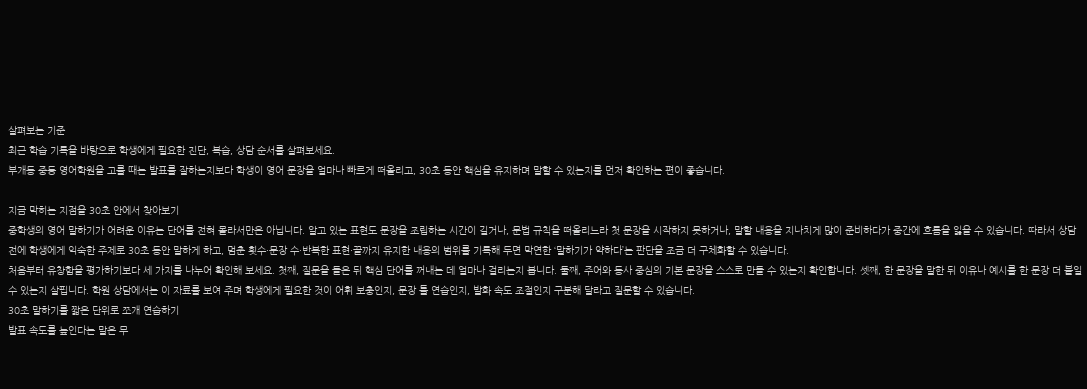살펴보는 기준
최근 학습 기록을 바탕으로 학생에게 필요한 진단, 복습, 상담 순서를 살펴보세요.
부개동 중등 영어학원을 고를 때는 발표를 잘하는지보다 학생이 영어 문장을 얼마나 빠르게 떠올리고, 30초 동안 핵심을 유지하며 말할 수 있는지를 먼저 확인하는 편이 좋습니다.

지금 막히는 지점을 30초 안에서 찾아보기
중학생의 영어 말하기가 어려운 이유는 단어를 전혀 몰라서만은 아닙니다. 알고 있는 표현도 문장을 조립하는 시간이 길거나, 문법 규칙을 떠올리느라 첫 문장을 시작하지 못하거나, 말할 내용을 지나치게 많이 준비하다가 중간에 흐름을 잃을 수 있습니다. 따라서 상담 전에 학생에게 익숙한 주제로 30초 동안 말하게 하고, 멈춘 횟수·문장 수·반복한 표현·끝까지 유지한 내용의 범위를 기록해 두면 막연한 ‘말하기가 약하다’는 판단을 조금 더 구체화할 수 있습니다.
처음부터 유창함을 평가하기보다 세 가지를 나누어 확인해 보세요. 첫째, 질문을 들은 뒤 핵심 단어를 꺼내는 데 얼마나 걸리는지 봅니다. 둘째, 주어와 동사 중심의 기본 문장을 스스로 만들 수 있는지 확인합니다. 셋째, 한 문장을 말한 뒤 이유나 예시를 한 문장 더 붙일 수 있는지 살핍니다. 학원 상담에서는 이 자료를 보여 주며 학생에게 필요한 것이 어휘 보충인지, 문장 틀 연습인지, 발화 속도 조절인지 구분해 달라고 질문할 수 있습니다.
30초 말하기를 짧은 단위로 쪼개 연습하기
발표 속도를 높인다는 말은 무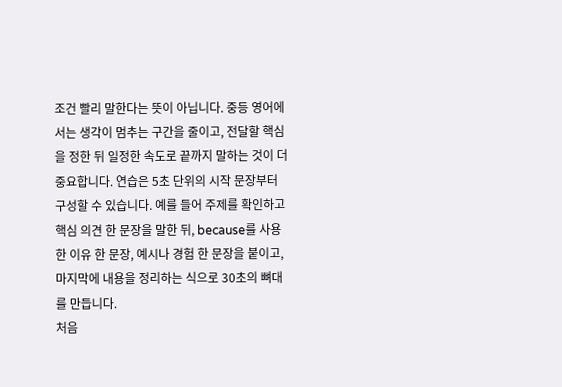조건 빨리 말한다는 뜻이 아닙니다. 중등 영어에서는 생각이 멈추는 구간을 줄이고, 전달할 핵심을 정한 뒤 일정한 속도로 끝까지 말하는 것이 더 중요합니다. 연습은 5초 단위의 시작 문장부터 구성할 수 있습니다. 예를 들어 주제를 확인하고 핵심 의견 한 문장을 말한 뒤, because를 사용한 이유 한 문장, 예시나 경험 한 문장을 붙이고, 마지막에 내용을 정리하는 식으로 30초의 뼈대를 만듭니다.
처음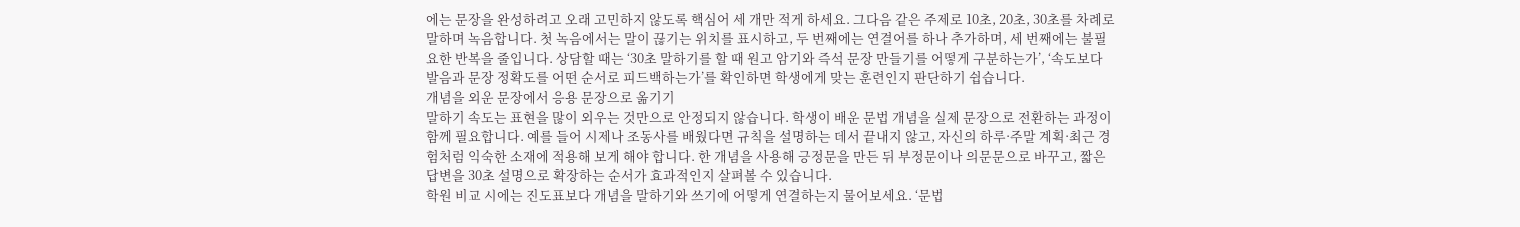에는 문장을 완성하려고 오래 고민하지 않도록 핵심어 세 개만 적게 하세요. 그다음 같은 주제로 10초, 20초, 30초를 차례로 말하며 녹음합니다. 첫 녹음에서는 말이 끊기는 위치를 표시하고, 두 번째에는 연결어를 하나 추가하며, 세 번째에는 불필요한 반복을 줄입니다. 상담할 때는 ‘30초 말하기를 할 때 원고 암기와 즉석 문장 만들기를 어떻게 구분하는가’, ‘속도보다 발음과 문장 정확도를 어떤 순서로 피드백하는가’를 확인하면 학생에게 맞는 훈련인지 판단하기 쉽습니다.
개념을 외운 문장에서 응용 문장으로 옮기기
말하기 속도는 표현을 많이 외우는 것만으로 안정되지 않습니다. 학생이 배운 문법 개념을 실제 문장으로 전환하는 과정이 함께 필요합니다. 예를 들어 시제나 조동사를 배웠다면 규칙을 설명하는 데서 끝내지 않고, 자신의 하루·주말 계획·최근 경험처럼 익숙한 소재에 적용해 보게 해야 합니다. 한 개념을 사용해 긍정문을 만든 뒤 부정문이나 의문문으로 바꾸고, 짧은 답변을 30초 설명으로 확장하는 순서가 효과적인지 살펴볼 수 있습니다.
학원 비교 시에는 진도표보다 개념을 말하기와 쓰기에 어떻게 연결하는지 물어보세요. ‘문법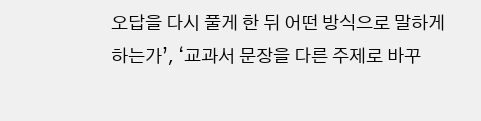오답을 다시 풀게 한 뒤 어떤 방식으로 말하게 하는가’, ‘교과서 문장을 다른 주제로 바꾸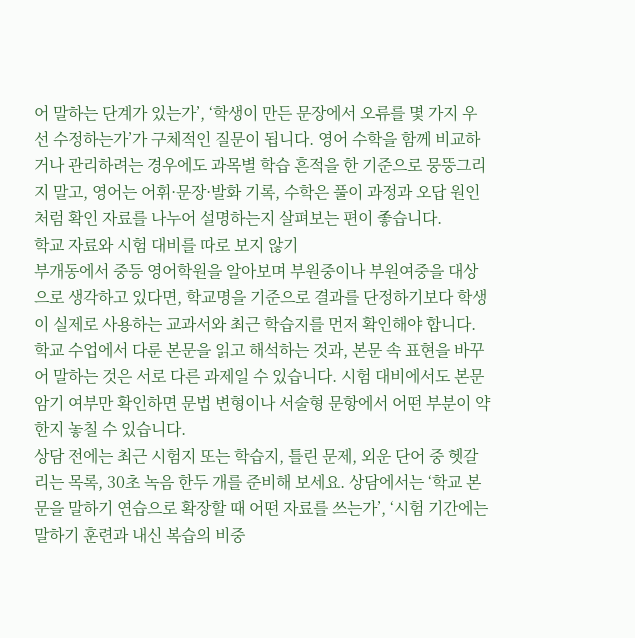어 말하는 단계가 있는가’, ‘학생이 만든 문장에서 오류를 몇 가지 우선 수정하는가’가 구체적인 질문이 됩니다. 영어 수학을 함께 비교하거나 관리하려는 경우에도 과목별 학습 흔적을 한 기준으로 뭉뚱그리지 말고, 영어는 어휘·문장·발화 기록, 수학은 풀이 과정과 오답 원인처럼 확인 자료를 나누어 설명하는지 살펴보는 편이 좋습니다.
학교 자료와 시험 대비를 따로 보지 않기
부개동에서 중등 영어학원을 알아보며 부원중이나 부원여중을 대상으로 생각하고 있다면, 학교명을 기준으로 결과를 단정하기보다 학생이 실제로 사용하는 교과서와 최근 학습지를 먼저 확인해야 합니다. 학교 수업에서 다룬 본문을 읽고 해석하는 것과, 본문 속 표현을 바꾸어 말하는 것은 서로 다른 과제일 수 있습니다. 시험 대비에서도 본문 암기 여부만 확인하면 문법 변형이나 서술형 문항에서 어떤 부분이 약한지 놓칠 수 있습니다.
상담 전에는 최근 시험지 또는 학습지, 틀린 문제, 외운 단어 중 헷갈리는 목록, 30초 녹음 한두 개를 준비해 보세요. 상담에서는 ‘학교 본문을 말하기 연습으로 확장할 때 어떤 자료를 쓰는가’, ‘시험 기간에는 말하기 훈련과 내신 복습의 비중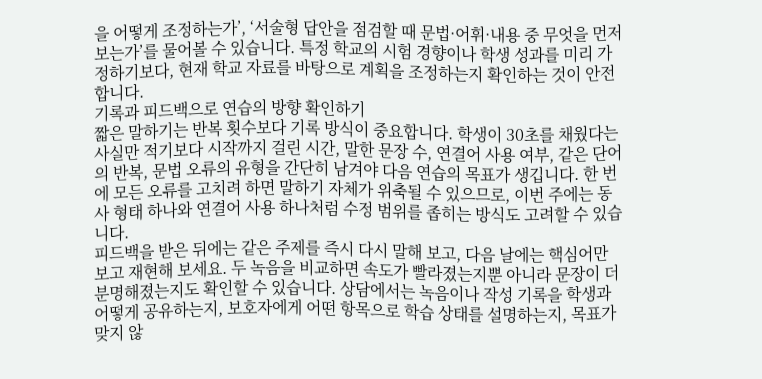을 어떻게 조정하는가’, ‘서술형 답안을 점검할 때 문법·어휘·내용 중 무엇을 먼저 보는가’를 물어볼 수 있습니다. 특정 학교의 시험 경향이나 학생 성과를 미리 가정하기보다, 현재 학교 자료를 바탕으로 계획을 조정하는지 확인하는 것이 안전합니다.
기록과 피드백으로 연습의 방향 확인하기
짧은 말하기는 반복 횟수보다 기록 방식이 중요합니다. 학생이 30초를 채웠다는 사실만 적기보다 시작까지 걸린 시간, 말한 문장 수, 연결어 사용 여부, 같은 단어의 반복, 문법 오류의 유형을 간단히 남겨야 다음 연습의 목표가 생깁니다. 한 번에 모든 오류를 고치려 하면 말하기 자체가 위축될 수 있으므로, 이번 주에는 동사 형태 하나와 연결어 사용 하나처럼 수정 범위를 좁히는 방식도 고려할 수 있습니다.
피드백을 받은 뒤에는 같은 주제를 즉시 다시 말해 보고, 다음 날에는 핵심어만 보고 재현해 보세요. 두 녹음을 비교하면 속도가 빨라졌는지뿐 아니라 문장이 더 분명해졌는지도 확인할 수 있습니다. 상담에서는 녹음이나 작성 기록을 학생과 어떻게 공유하는지, 보호자에게 어떤 항목으로 학습 상태를 설명하는지, 목표가 맞지 않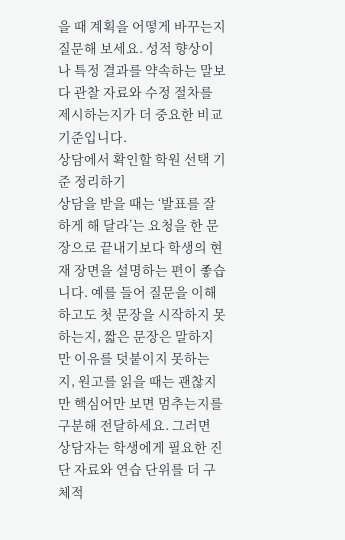을 때 계획을 어떻게 바꾸는지 질문해 보세요. 성적 향상이나 특정 결과를 약속하는 말보다 관찰 자료와 수정 절차를 제시하는지가 더 중요한 비교 기준입니다.
상담에서 확인할 학원 선택 기준 정리하기
상담을 받을 때는 ‘발표를 잘하게 해 달라’는 요청을 한 문장으로 끝내기보다 학생의 현재 장면을 설명하는 편이 좋습니다. 예를 들어 질문을 이해하고도 첫 문장을 시작하지 못하는지, 짧은 문장은 말하지만 이유를 덧붙이지 못하는지, 원고를 읽을 때는 괜찮지만 핵심어만 보면 멈추는지를 구분해 전달하세요. 그러면 상담자는 학생에게 필요한 진단 자료와 연습 단위를 더 구체적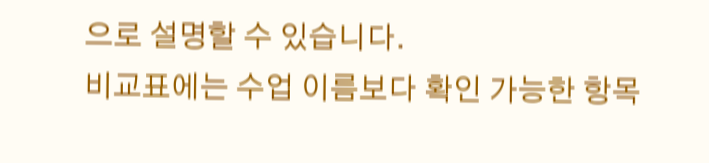으로 설명할 수 있습니다.
비교표에는 수업 이름보다 확인 가능한 항목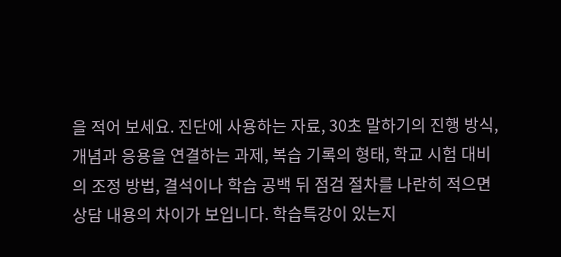을 적어 보세요. 진단에 사용하는 자료, 30초 말하기의 진행 방식, 개념과 응용을 연결하는 과제, 복습 기록의 형태, 학교 시험 대비의 조정 방법, 결석이나 학습 공백 뒤 점검 절차를 나란히 적으면 상담 내용의 차이가 보입니다. 학습특강이 있는지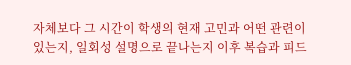자체보다 그 시간이 학생의 현재 고민과 어떤 관련이 있는지, 일회성 설명으로 끝나는지 이후 복습과 피드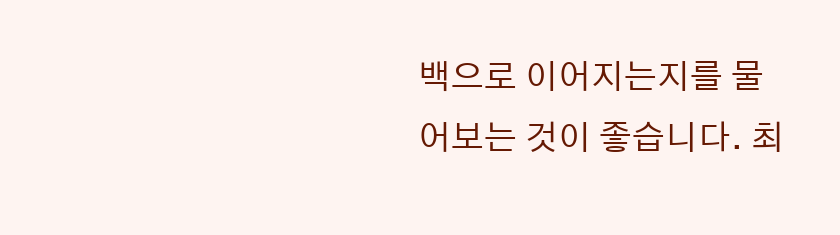백으로 이어지는지를 물어보는 것이 좋습니다. 최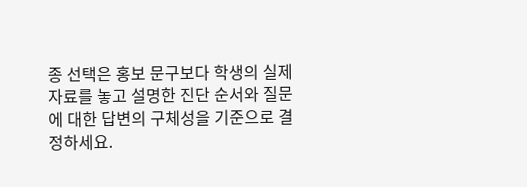종 선택은 홍보 문구보다 학생의 실제 자료를 놓고 설명한 진단 순서와 질문에 대한 답변의 구체성을 기준으로 결정하세요.